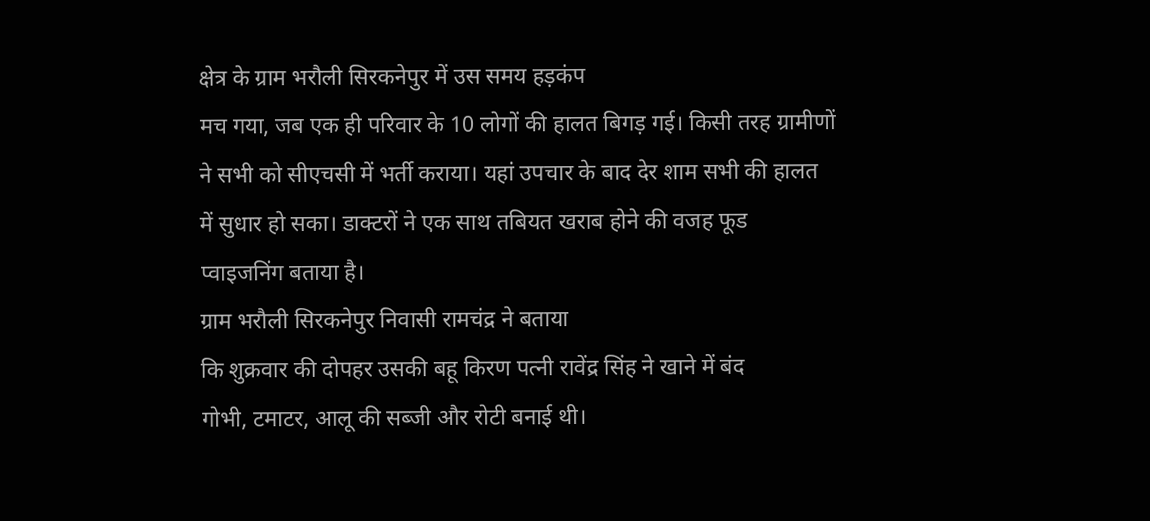क्षेत्र के ग्राम भरौली सिरकनेपुर में उस समय हड़कंप
मच गया, जब एक ही परिवार के 10 लोगों की हालत बिगड़ गई। किसी तरह ग्रामीणों
ने सभी को सीएचसी में भर्ती कराया। यहां उपचार के बाद देर शाम सभी की हालत
में सुधार हो सका। डाक्टरों ने एक साथ तबियत खराब होने की वजह फूड
प्वाइजनिंग बताया है।
ग्राम भरौली सिरकनेपुर निवासी रामचंद्र ने बताया
कि शुक्रवार की दोपहर उसकी बहू किरण पत्नी रावेंद्र सिंह ने खाने में बंद
गोभी, टमाटर, आलू की सब्जी और रोटी बनाई थी।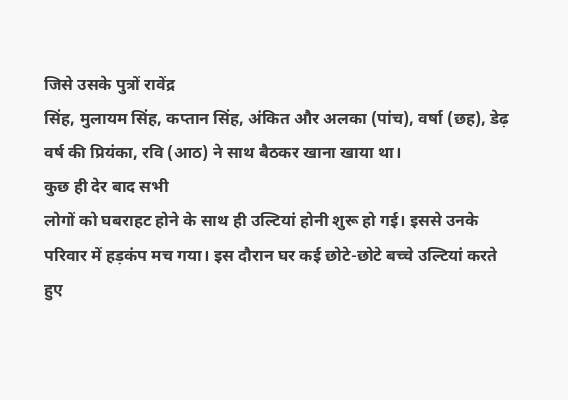जिसे उसके पुत्रों रावेंद्र
सिंह, मुलायम सिंह, कप्तान सिंह, अंकित और अलका (पांच), वर्षा (छह), डेढ़
वर्ष की प्रियंका, रवि (आठ) ने साथ बैठकर खाना खाया था।
कुछ ही देर बाद सभी
लोगों को घबराहट होने के साथ ही उल्टियां होनी शुरू हो गई। इससे उनके
परिवार में हड़कंप मच गया। इस दौरान घर कई छोटे-छोटे बच्चे उल्टियां करते
हुए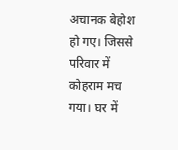अचानक बेहोश हो गए। जिससे परिवार में कोहराम मच गया। घर में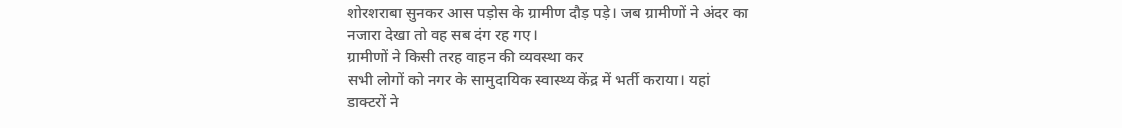शोरशराबा सुनकर आस पड़ोस के ग्रामीण दौड़ पड़े। जब ग्रामीणों ने अंदर का
नजारा देखा तो वह सब दंग रह गए।
ग्रामीणों ने किसी तरह वाहन की व्यवस्था कर
सभी लोगों को नगर के सामुदायिक स्वास्थ्य केंद्र में भर्ती कराया। यहां
डाक्टरों ने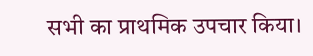सभी का प्राथमिक उपचार किया।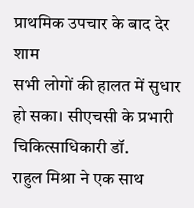प्राथमिक उपचार के बाद देर शाम
सभी लोगों की हालत में सुधार हो सका। सीएचसी के प्रभारी चिकित्साधिकारी डॉ.
राहुल मिश्रा ने एक साथ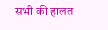सभी की हालत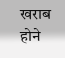खराब होने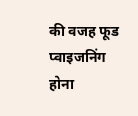की वजह फूड प्वाइजनिंग होना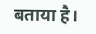बताया है।